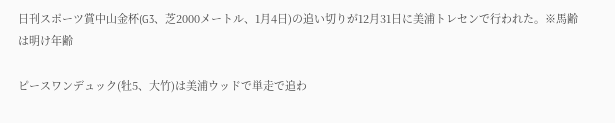日刊スポーツ賞中山金杯(G3、芝2000メートル、1月4日)の追い切りが12月31日に美浦トレセンで行われた。※馬齢は明け年齢

ピースワンデュック(牡5、大竹)は美浦ウッドで単走で追わ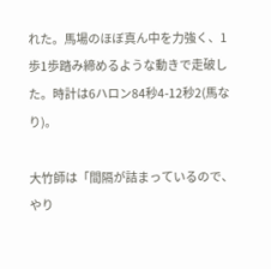れた。馬場のほぼ真ん中を力強く、1歩1歩踏み締めるような動きで走破した。時計は6ハロン84秒4-12秒2(馬なり)。

大竹師は「間隔が詰まっているので、やり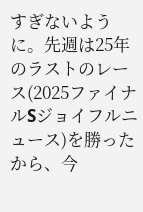すぎないように。先週は25年のラストのレース(2025ファイナルSジョイフルニュース)を勝ったから、今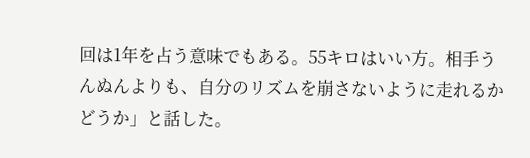回は1年を占う意味でもある。55キロはいい方。相手うんぬんよりも、自分のリズムを崩さないように走れるかどうか」と話した。